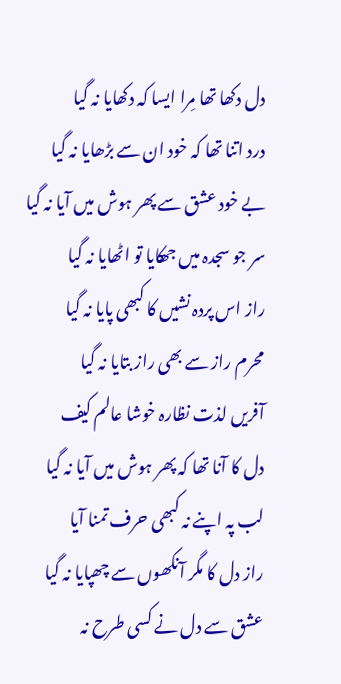دل دکھا تھا مِرا ایسا کہ دکھایا نہ گیا
درد اتنا تھا کہ خود ان سے بڑھایا نہ گیا
بے خود عشق سے پھر ہوش میں آیا نہ گیا
سر جو سجدہ میں جھکایا تو اٹھایا نہ گیا
راز اس پردہ نشیں کا کبھی پایا نہ گیا
محرم راز سے بھی راز بتایا نہ گیا
آفریں لذت نظارہ خوشا عالم کیف
دل کا آنا تھا کہ پھر ہوش میں آیا نہ گیا
لب پہ اپنے نہ کبھی حرف تمنا آیا
راز دل کا مگر آنکھوں سے چھپایا نہ گیا
عشق سے دل نے کسی طرح نہ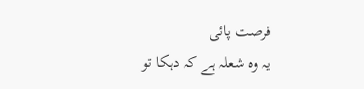فرصت پائی
یہ وہ شعلہ ہے کہ دہکا تو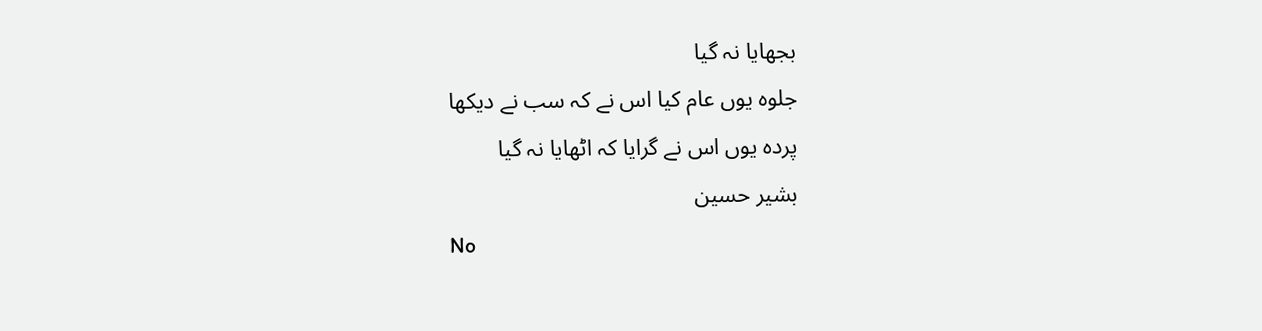بجھایا نہ گیا
جلوہ یوں عام کیا اس نے کہ سب نے دیکھا
پردہ یوں اس نے گرایا کہ اٹھایا نہ گیا
بشیر حسین
No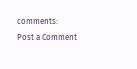comments:
Post a Comment